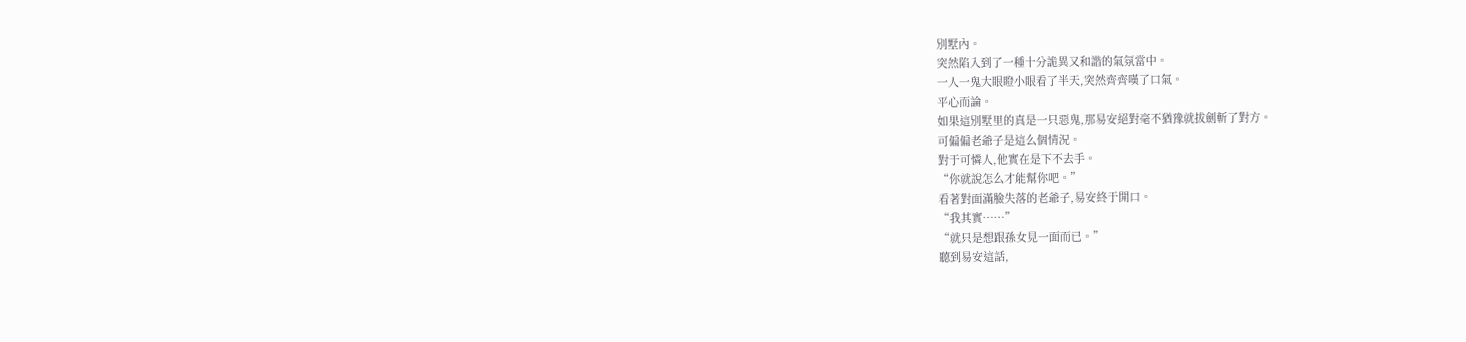別墅內。
突然陷入到了一種十分詭異又和諧的氣氛當中。
一人一鬼大眼瞪小眼看了半天,突然齊齊嘆了口氣。
平心而論。
如果這別墅里的真是一只惡鬼,那易安絕對毫不猶豫就拔劍斬了對方。
可偏偏老爺子是這么個情況。
對于可憐人,他實在是下不去手。
“你就說怎么才能幫你吧。”
看著對面滿臉失落的老爺子,易安終于開口。
“我其實……”
“就只是想跟孫女見一面而已。”
聽到易安這話,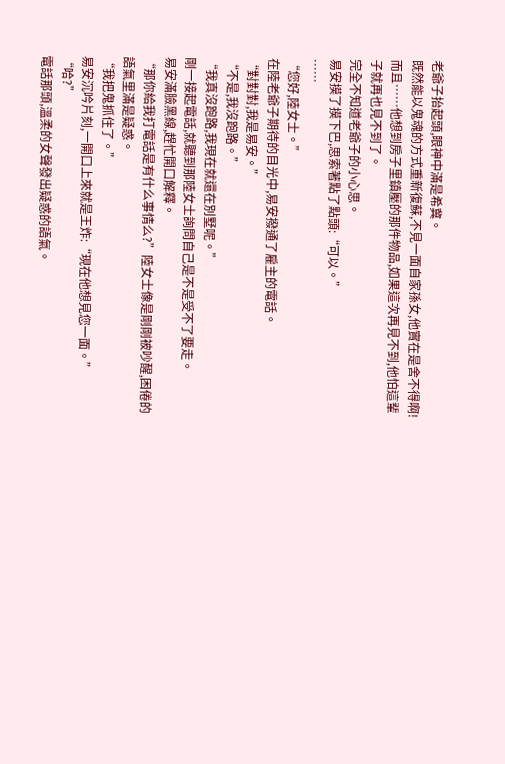老爺子抬起頭,眼神中滿是希冀。
既然能以鬼魂的方式重新復蘇,不見一面自家孫女,他實在是舍不得啊!
而且……他想到房子里鎮壓的那件物品,如果這次再見不到,他怕這輩子就再也見不到了。
完全不知道老爺子的小心思。
易安摸了摸下巴,思索著點了點頭:“可以。”
……
“您好,陸女士。”
在陸老爺子期待的目光中,易安撥通了雇主的電話。
“對對對,我是易安。”
“不是,我沒跑路。”
“我真沒跑路,我現在就還在別墅呢。”
剛一接起電話,就聽到那陸女士詢問自己是不是受不了要走。
易安滿臉黑線,趕忙開口解釋。
“那你給我打電話是有什么事情么?”陸女士像是剛剛被吵醒,困倦的語氣里滿是疑惑。
“我把鬼抓住了。”
易安沉吟片刻,一開口上來就是王炸:“現在他想見您一面。”
“哈?”
電話那頭,溫柔的女聲發出疑惑的語氣。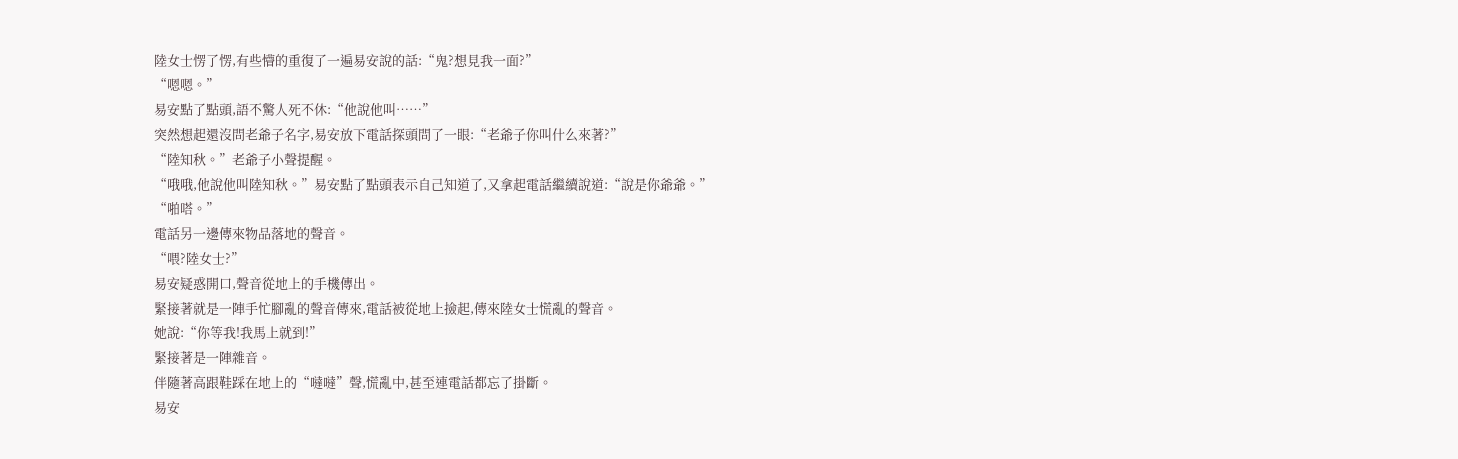陸女士愣了愣,有些懵的重復了一遍易安說的話:“鬼?想見我一面?”
“嗯嗯。”
易安點了點頭,語不驚人死不休:“他說他叫……”
突然想起還沒問老爺子名字,易安放下電話探頭問了一眼:“老爺子你叫什么來著?”
“陸知秋。”老爺子小聲提醒。
“哦哦,他說他叫陸知秋。”易安點了點頭表示自己知道了,又拿起電話繼續說道:“說是你爺爺。”
“啪嗒。”
電話另一邊傳來物品落地的聲音。
“喂?陸女士?”
易安疑惑開口,聲音從地上的手機傳出。
緊接著就是一陣手忙腳亂的聲音傳來,電話被從地上撿起,傳來陸女士慌亂的聲音。
她說:“你等我!我馬上就到!”
緊接著是一陣雜音。
伴隨著高跟鞋踩在地上的“噠噠”聲,慌亂中,甚至連電話都忘了掛斷。
易安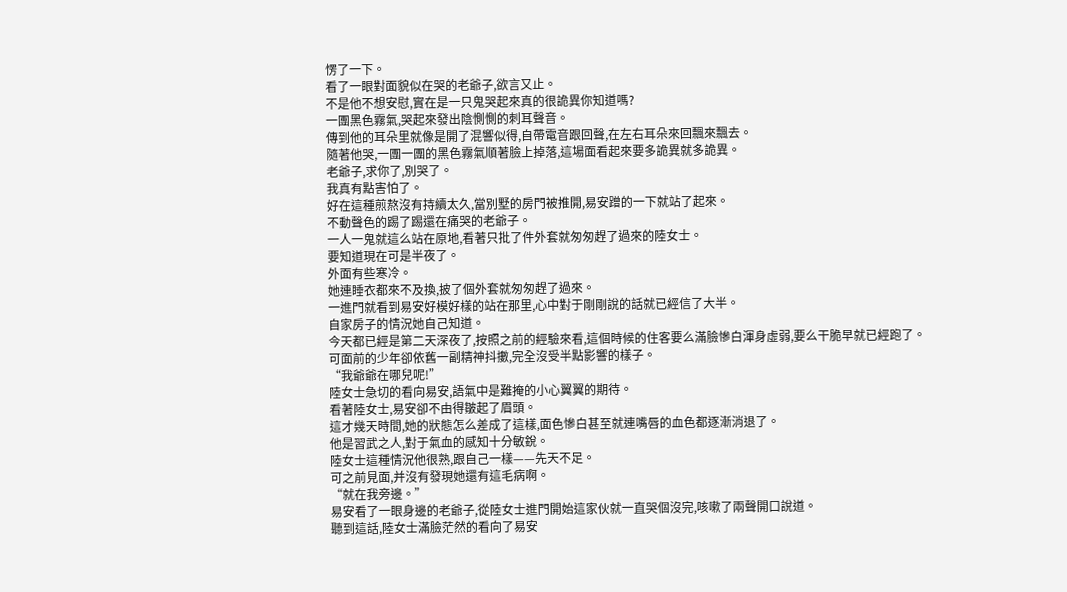愣了一下。
看了一眼對面貌似在哭的老爺子,欲言又止。
不是他不想安慰,實在是一只鬼哭起來真的很詭異你知道嗎?
一團黑色霧氣,哭起來發出陰惻惻的刺耳聲音。
傳到他的耳朵里就像是開了混響似得,自帶電音跟回聲,在左右耳朵來回飄來飄去。
隨著他哭,一團一團的黑色霧氣順著臉上掉落,這場面看起來要多詭異就多詭異。
老爺子,求你了,別哭了。
我真有點害怕了。
好在這種煎熬沒有持續太久,當別墅的房門被推開,易安蹭的一下就站了起來。
不動聲色的踢了踢還在痛哭的老爺子。
一人一鬼就這么站在原地,看著只批了件外套就匆匆趕了過來的陸女士。
要知道現在可是半夜了。
外面有些寒冷。
她連睡衣都來不及換,披了個外套就匆匆趕了過來。
一進門就看到易安好模好樣的站在那里,心中對于剛剛說的話就已經信了大半。
自家房子的情況她自己知道。
今天都已經是第二天深夜了,按照之前的經驗來看,這個時候的住客要么滿臉慘白渾身虛弱,要么干脆早就已經跑了。
可面前的少年卻依舊一副精神抖擻,完全沒受半點影響的樣子。
“我爺爺在哪兒呢!”
陸女士急切的看向易安,語氣中是難掩的小心翼翼的期待。
看著陸女士,易安卻不由得皺起了眉頭。
這才幾天時間,她的狀態怎么差成了這樣,面色慘白甚至就連嘴唇的血色都逐漸消退了。
他是習武之人,對于氣血的感知十分敏銳。
陸女士這種情況他很熟,跟自己一樣——先天不足。
可之前見面,并沒有發現她還有這毛病啊。
“就在我旁邊。”
易安看了一眼身邊的老爺子,從陸女士進門開始這家伙就一直哭個沒完,咳嗽了兩聲開口說道。
聽到這話,陸女士滿臉茫然的看向了易安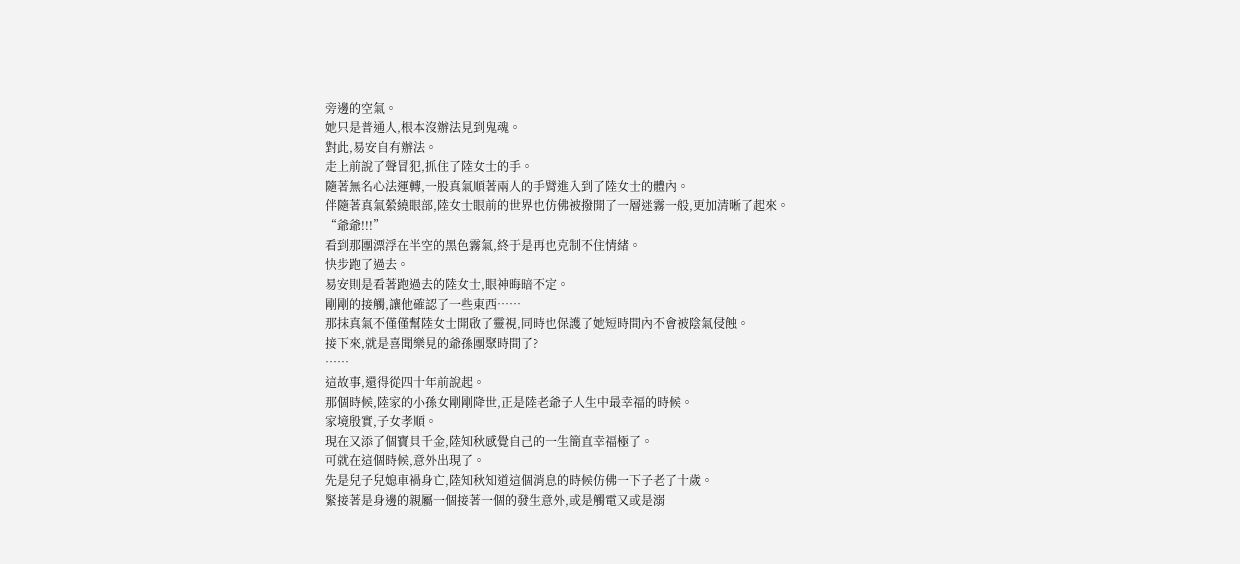旁邊的空氣。
她只是普通人,根本沒辦法見到鬼魂。
對此,易安自有辦法。
走上前說了聲冒犯,抓住了陸女士的手。
隨著無名心法運轉,一股真氣順著兩人的手臂進入到了陸女士的體內。
伴隨著真氣縈繞眼部,陸女士眼前的世界也仿佛被撥開了一層迷霧一般,更加清晰了起來。
“爺爺!!!”
看到那團漂浮在半空的黑色霧氣,終于是再也克制不住情緒。
快步跑了過去。
易安則是看著跑過去的陸女士,眼神晦暗不定。
剛剛的接觸,讓他確認了一些東西……
那抹真氣不僅僅幫陸女士開啟了靈視,同時也保護了她短時間內不會被陰氣侵蝕。
接下來,就是喜聞樂見的爺孫團聚時間了?
……
這故事,還得從四十年前說起。
那個時候,陸家的小孫女剛剛降世,正是陸老爺子人生中最幸福的時候。
家境殷實,子女孝順。
現在又添了個寶貝千金,陸知秋感覺自己的一生簡直幸福極了。
可就在這個時候,意外出現了。
先是兒子兒媳車禍身亡,陸知秋知道這個消息的時候仿佛一下子老了十歲。
緊接著是身邊的親屬一個接著一個的發生意外,或是觸電又或是溺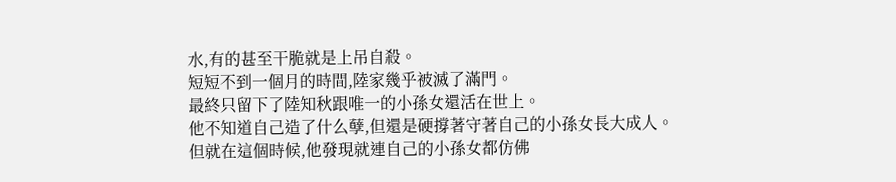水,有的甚至干脆就是上吊自殺。
短短不到一個月的時間,陸家幾乎被滅了滿門。
最終只留下了陸知秋跟唯一的小孫女還活在世上。
他不知道自己造了什么孽,但還是硬撐著守著自己的小孫女長大成人。
但就在這個時候,他發現就連自己的小孫女都仿佛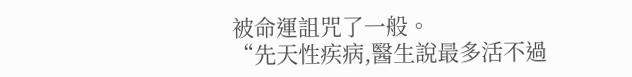被命運詛咒了一般。
“先天性疾病,醫生說最多活不過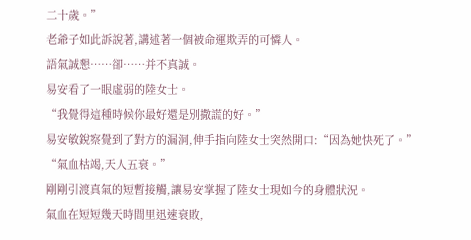二十歲。”
老爺子如此訴說著,講述著一個被命運欺弄的可憐人。
語氣誠懇……卻……并不真誠。
易安看了一眼虛弱的陸女士。
“我覺得這種時候你最好還是別撒謊的好。”
易安敏銳察覺到了對方的漏洞,伸手指向陸女士突然開口:“因為她快死了。”
“氣血枯竭,天人五衰。”
剛剛引渡真氣的短暫接觸,讓易安掌握了陸女士現如今的身體狀況。
氣血在短短幾天時間里迅速衰敗,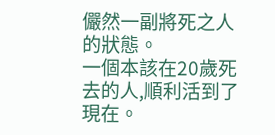儼然一副將死之人的狀態。
一個本該在20歲死去的人,順利活到了現在。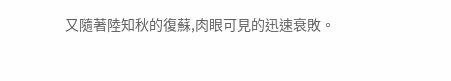又隨著陸知秋的復蘇,肉眼可見的迅速衰敗。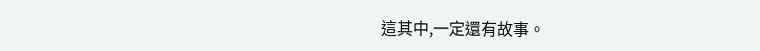這其中,一定還有故事。